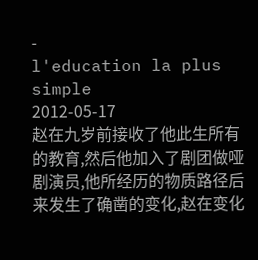-
l'education la plus simple
2012-05-17
赵在九岁前接收了他此生所有的教育,然后他加入了剧团做哑剧演员,他所经历的物质路径后来发生了确凿的变化,赵在变化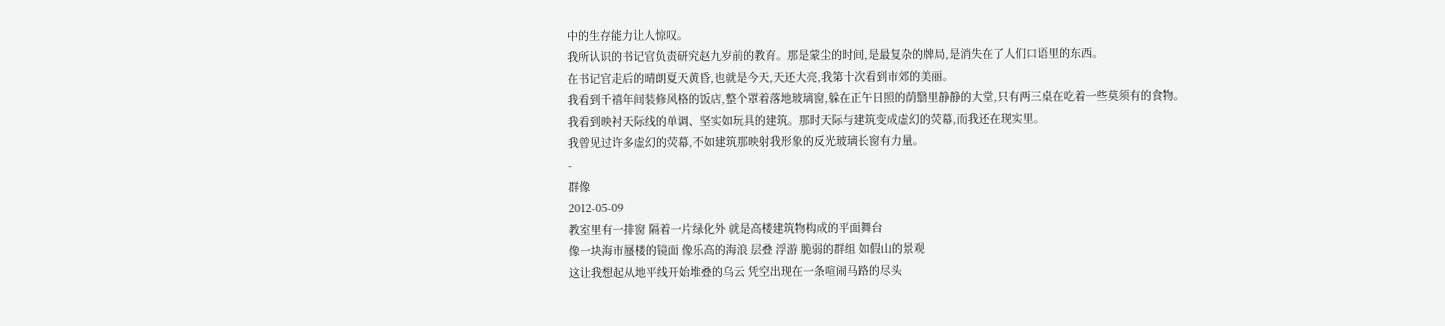中的生存能力让人惊叹。
我所认识的书记官负责研究赵九岁前的教育。那是蒙尘的时间,是最复杂的牌局,是消失在了人们口语里的东西。
在书记官走后的晴朗夏天黄昏,也就是今天,天还大亮,我第十次看到市郊的美丽。
我看到千禧年间装修风格的饭店,整个罩着落地玻璃窗,躲在正午日照的荫翳里静静的大堂,只有两三桌在吃着一些莫须有的食物。
我看到映衬天际线的单调、坚实如玩具的建筑。那时天际与建筑变成虚幻的荧幕,而我还在现实里。
我曾见过许多虚幻的荧幕,不如建筑那映射我形象的反光玻璃长窗有力量。
-
群像
2012-05-09
教室里有一排窗 隔着一片绿化外 就是高楼建筑物构成的平面舞台
像一块海市蜃楼的镜面 像乐高的海浪 层叠 浮游 脆弱的群组 如假山的景观
这让我想起从地平线开始堆叠的乌云 凭空出现在一条喧闹马路的尽头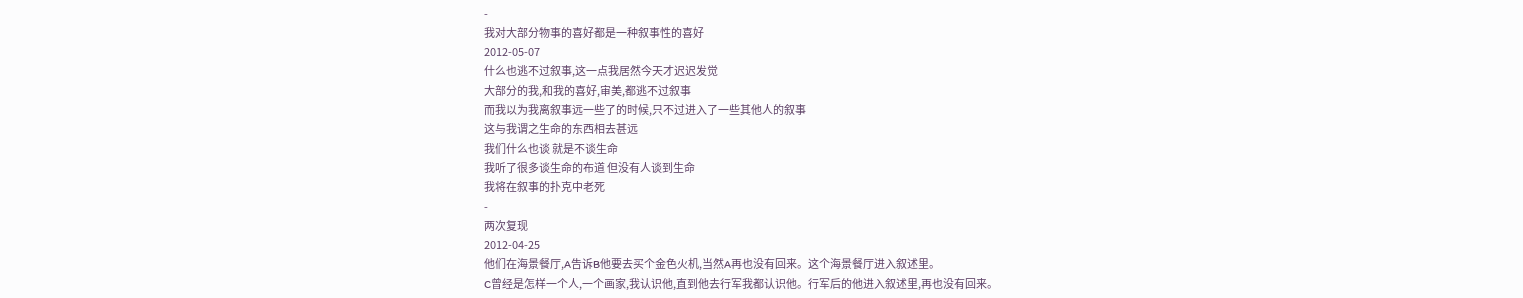-
我对大部分物事的喜好都是一种叙事性的喜好
2012-05-07
什么也逃不过叙事,这一点我居然今天才迟迟发觉
大部分的我,和我的喜好,审美,都逃不过叙事
而我以为我离叙事远一些了的时候,只不过进入了一些其他人的叙事
这与我谓之生命的东西相去甚远
我们什么也谈 就是不谈生命
我听了很多谈生命的布道 但没有人谈到生命
我将在叙事的扑克中老死
-
两次复现
2012-04-25
他们在海景餐厅,A告诉B他要去买个金色火机,当然A再也没有回来。这个海景餐厅进入叙述里。
C曾经是怎样一个人,一个画家,我认识他,直到他去行军我都认识他。行军后的他进入叙述里,再也没有回来。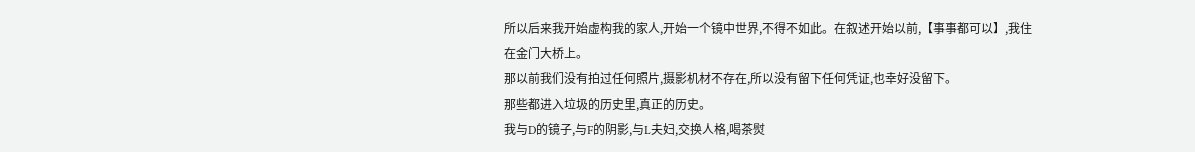所以后来我开始虚构我的家人,开始一个镜中世界,不得不如此。在叙述开始以前,【事事都可以】,我住在金门大桥上。
那以前我们没有拍过任何照片,摄影机材不存在,所以没有留下任何凭证,也幸好没留下。
那些都进入垃圾的历史里,真正的历史。
我与D的镜子,与F的阴影,与L夫妇,交换人格,喝茶熨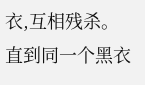衣,互相残杀。
直到同一个黑衣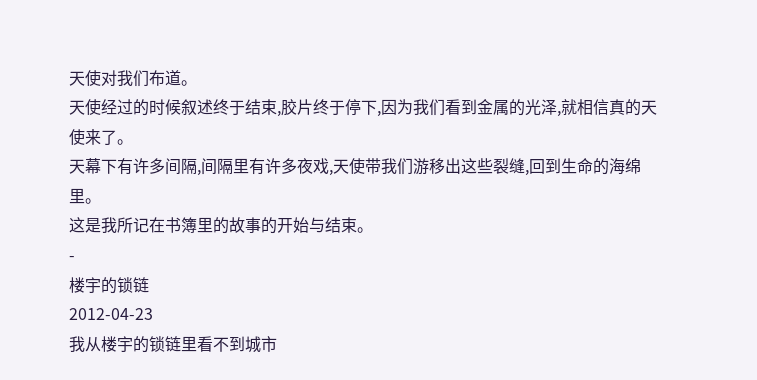天使对我们布道。
天使经过的时候叙述终于结束,胶片终于停下,因为我们看到金属的光泽,就相信真的天使来了。
天幕下有许多间隔,间隔里有许多夜戏,天使带我们游移出这些裂缝,回到生命的海绵里。
这是我所记在书簿里的故事的开始与结束。
-
楼宇的锁链
2012-04-23
我从楼宇的锁链里看不到城市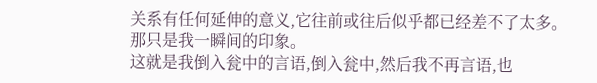关系有任何延伸的意义,它往前或往后似乎都已经差不了太多。
那只是我一瞬间的印象。
这就是我倒入瓮中的言语,倒入瓮中,然后我不再言语,也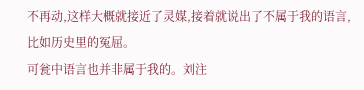不再动,这样大概就接近了灵媒,接着就说出了不属于我的语言,比如历史里的冤屈。
可瓮中语言也并非属于我的。刘注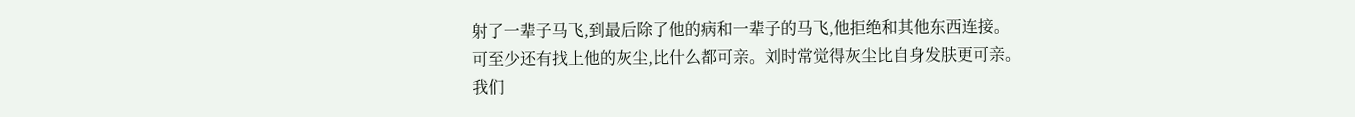射了一辈子马飞,到最后除了他的病和一辈子的马飞,他拒绝和其他东西连接。
可至少还有找上他的灰尘,比什么都可亲。刘时常觉得灰尘比自身发肤更可亲。
我们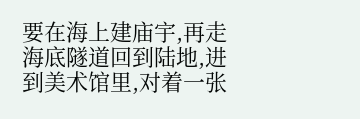要在海上建庙宇,再走海底隧道回到陆地,进到美术馆里,对着一张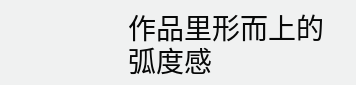作品里形而上的弧度感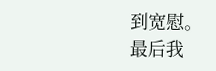到宽慰。
最后我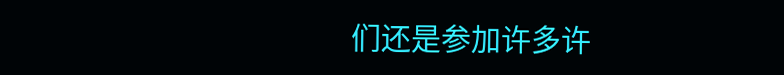们还是参加许多许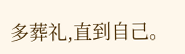多葬礼,直到自己。